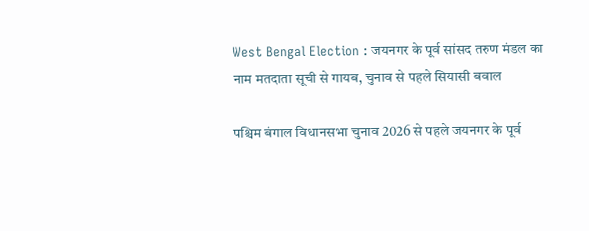West Bengal Election : जयनगर के पूर्व सांसद तरुण मंडल का नाम मतदाता सूची से गायब, चुनाव से पहले सियासी बवाल

पश्चिम बंगाल विधानसभा चुनाव 2026 से पहले जयनगर के पूर्व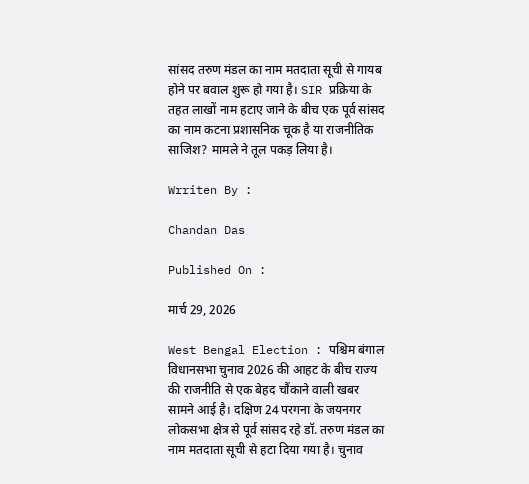सांसद तरुण मंडल का नाम मतदाता सूची से गायब होने पर बवाल शुरू हो गया है। SIR प्रक्रिया के तहत लाखों नाम हटाए जाने के बीच एक पूर्व सांसद का नाम कटना प्रशासनिक चूक है या राजनीतिक साजिश? मामले ने तूल पकड़ लिया है।

Wrriten By :

Chandan Das

Published On :

मार्च 29, 2026

West Bengal Election : पश्चिम बंगाल विधानसभा चुनाव 2026 की आहट के बीच राज्य की राजनीति से एक बेहद चौंकाने वाली खबर सामने आई है। दक्षिण 24 परगना के जयनगर लोकसभा क्षेत्र से पूर्व सांसद रहे डॉ. तरुण मंडल का नाम मतदाता सूची से हटा दिया गया है। चुनाव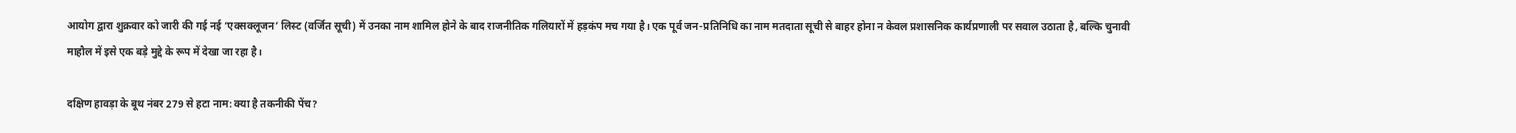आयोग द्वारा शुक्रवार को जारी की गई नई ‘एक्सक्लूजन’ लिस्ट (वर्जित सूची) में उनका नाम शामिल होने के बाद राजनीतिक गलियारों में हड़कंप मच गया है। एक पूर्व जन-प्रतिनिधि का नाम मतदाता सूची से बाहर होना न केवल प्रशासनिक कार्यप्रणाली पर सवाल उठाता है, बल्कि चुनावी माहौल में इसे एक बड़े मुद्दे के रूप में देखा जा रहा है।

दक्षिण हावड़ा के बूथ नंबर 279 से हटा नाम: क्या है तकनीकी पेंच?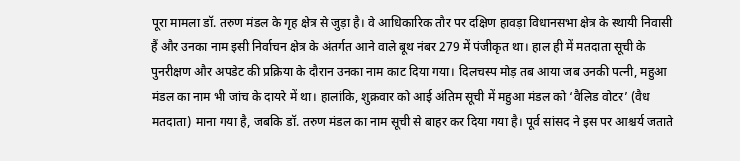पूरा मामला डॉ. तरुण मंडल के गृह क्षेत्र से जुड़ा है। वे आधिकारिक तौर पर दक्षिण हावड़ा विधानसभा क्षेत्र के स्थायी निवासी हैं और उनका नाम इसी निर्वाचन क्षेत्र के अंतर्गत आने वाले बूथ नंबर 279 में पंजीकृत था। हाल ही में मतदाता सूची के पुनरीक्षण और अपडेट की प्रक्रिया के दौरान उनका नाम काट दिया गया। दिलचस्प मोड़ तब आया जब उनकी पत्नी, महुआ मंडल का नाम भी जांच के दायरे में था। हालांकि, शुक्रवार को आई अंतिम सूची में महुआ मंडल को ‘वैलिड वोटर’ (वैध मतदाता) माना गया है, जबकि डॉ. तरुण मंडल का नाम सूची से बाहर कर दिया गया है। पूर्व सांसद ने इस पर आश्चर्य जताते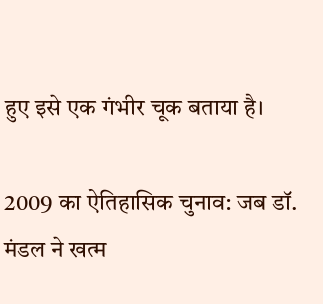हुए इसे एक गंभीर चूक बताया है।

2009 का ऐतिहासिक चुनाव: जब डॉ. मंडल ने खत्म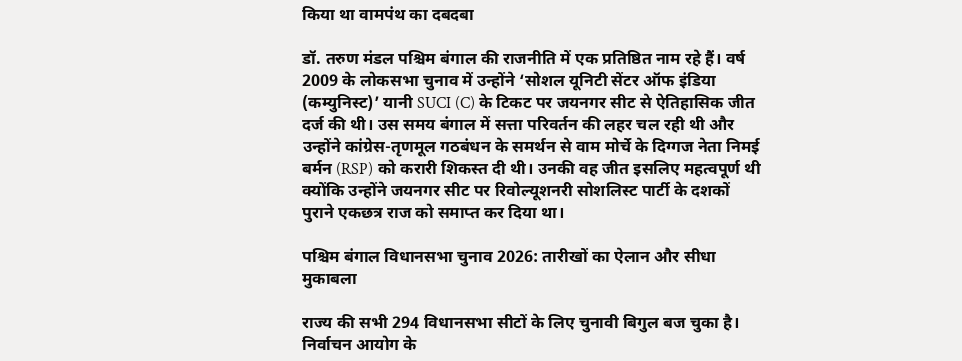किया था वामपंथ का दबदबा

डॉ. तरुण मंडल पश्चिम बंगाल की राजनीति में एक प्रतिष्ठित नाम रहे हैं। वर्ष 2009 के लोकसभा चुनाव में उन्होंने ‘सोशल यूनिटी सेंटर ऑफ इंडिया (कम्युनिस्ट)’ यानी SUCI (C) के टिकट पर जयनगर सीट से ऐतिहासिक जीत दर्ज की थी। उस समय बंगाल में सत्ता परिवर्तन की लहर चल रही थी और उन्होंने कांग्रेस-तृणमूल गठबंधन के समर्थन से वाम मोर्चे के दिग्गज नेता निमई बर्मन (RSP) को करारी शिकस्त दी थी। उनकी वह जीत इसलिए महत्वपूर्ण थी क्योंकि उन्होंने जयनगर सीट पर रिवोल्यूशनरी सोशलिस्ट पार्टी के दशकों पुराने एकछत्र राज को समाप्त कर दिया था।

पश्चिम बंगाल विधानसभा चुनाव 2026: तारीखों का ऐलान और सीधा मुकाबला

राज्य की सभी 294 विधानसभा सीटों के लिए चुनावी बिगुल बज चुका है। निर्वाचन आयोग के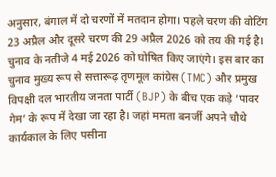अनुसार, बंगाल में दो चरणों में मतदान होगा। पहले चरण की वोटिंग 23 अप्रैल और दूसरे चरण की 29 अप्रैल 2026 को तय की गई है। चुनाव के नतीजे 4 मई 2026 को घोषित किए जाएंगे। इस बार का चुनाव मुख्य रूप से सत्तारूढ़ तृणमूल कांग्रेस (TMC) और प्रमुख विपक्षी दल भारतीय जनता पार्टी (BJP) के बीच एक कड़े ‘पावर गेम’ के रूप में देखा जा रहा है। जहां ममता बनर्जी अपने चौथे कार्यकाल के लिए पसीना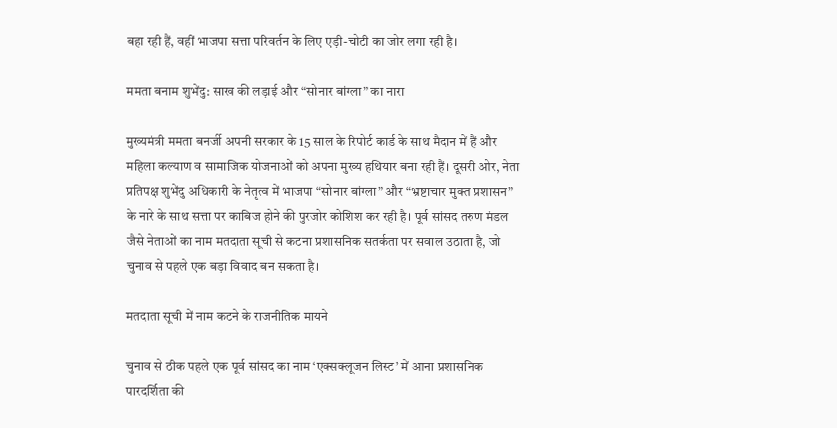बहा रही हैं, वहीं भाजपा सत्ता परिवर्तन के लिए एड़ी-चोटी का जोर लगा रही है।

ममता बनाम शुभेंदु: साख की लड़ाई और “सोनार बांग्ला” का नारा

मुख्यमंत्री ममता बनर्जी अपनी सरकार के 15 साल के रिपोर्ट कार्ड के साथ मैदान में हैं और महिला कल्याण व सामाजिक योजनाओं को अपना मुख्य हथियार बना रही हैं। दूसरी ओर, नेता प्रतिपक्ष शुभेंदु अधिकारी के नेतृत्व में भाजपा “सोनार बांग्ला” और “भ्रष्टाचार मुक्त प्रशासन” के नारे के साथ सत्ता पर काबिज होने की पुरजोर कोशिश कर रही है। पूर्व सांसद तरुण मंडल जैसे नेताओं का नाम मतदाता सूची से कटना प्रशासनिक सतर्कता पर सवाल उठाता है, जो चुनाव से पहले एक बड़ा विवाद बन सकता है।

मतदाता सूची में नाम कटने के राजनीतिक मायने

चुनाव से ठीक पहले एक पूर्व सांसद का नाम ‘एक्सक्लूजन लिस्ट’ में आना प्रशासनिक पारदर्शिता की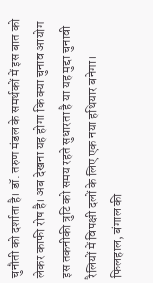चुनौती को दर्शाता है। डॉ. तरुण मंडल के समर्थकों में इस बात को लेकर काफी रोष है। अब देखना यह होगा कि क्या चुनाव आयोग इस तकनीकी त्रुटि को समय रहते सुधारता है या यह मुद्दा चुनावी रैलियों में विपक्षी दलों के लिए एक नया हथियार बनेगा। फिलहाल, बंगाल की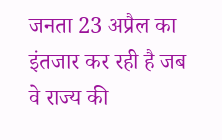जनता 23 अप्रैल का इंतजार कर रही है जब वे राज्य की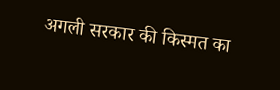अगली सरकार की किस्मत का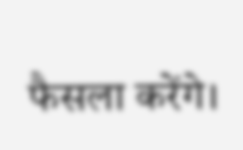फैसला करेंगे।